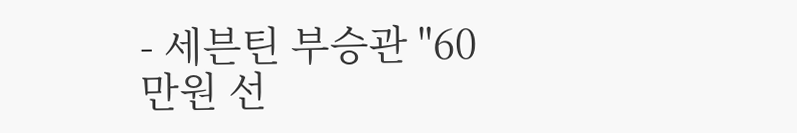- 세븐틴 부승관 "60만원 선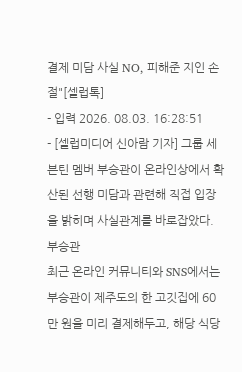결제 미담 사실 NO, 피해준 지인 손절"[셀럽톡]
- 입력 2026. 08.03. 16:28:51
- [셀럽미디어 신아람 기자] 그룹 세븐틴 멤버 부승관이 온라인상에서 확산된 선행 미담과 관련해 직접 입장을 밝히며 사실관계를 바로잡았다.
부승관
최근 온라인 커뮤니티와 SNS에서는 부승관이 제주도의 한 고깃집에 60만 원을 미리 결제해두고, 해당 식당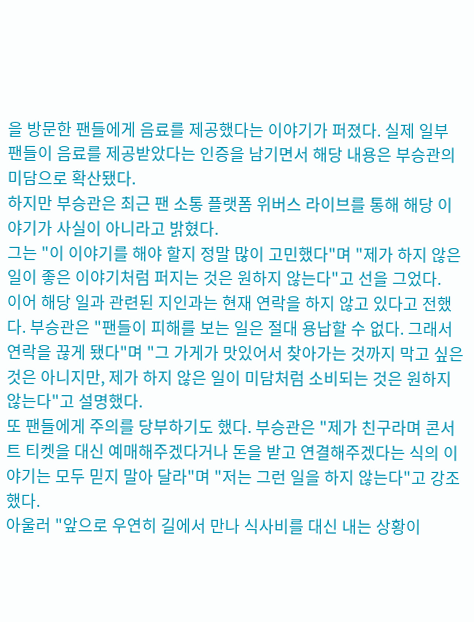을 방문한 팬들에게 음료를 제공했다는 이야기가 퍼졌다. 실제 일부 팬들이 음료를 제공받았다는 인증을 남기면서 해당 내용은 부승관의 미담으로 확산됐다.
하지만 부승관은 최근 팬 소통 플랫폼 위버스 라이브를 통해 해당 이야기가 사실이 아니라고 밝혔다.
그는 "이 이야기를 해야 할지 정말 많이 고민했다"며 "제가 하지 않은 일이 좋은 이야기처럼 퍼지는 것은 원하지 않는다"고 선을 그었다.
이어 해당 일과 관련된 지인과는 현재 연락을 하지 않고 있다고 전했다. 부승관은 "팬들이 피해를 보는 일은 절대 용납할 수 없다. 그래서 연락을 끊게 됐다"며 "그 가게가 맛있어서 찾아가는 것까지 막고 싶은 것은 아니지만, 제가 하지 않은 일이 미담처럼 소비되는 것은 원하지 않는다"고 설명했다.
또 팬들에게 주의를 당부하기도 했다. 부승관은 "제가 친구라며 콘서트 티켓을 대신 예매해주겠다거나 돈을 받고 연결해주겠다는 식의 이야기는 모두 믿지 말아 달라"며 "저는 그런 일을 하지 않는다"고 강조했다.
아울러 "앞으로 우연히 길에서 만나 식사비를 대신 내는 상황이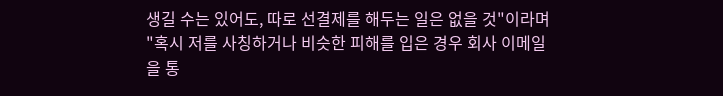생길 수는 있어도, 따로 선결제를 해두는 일은 없을 것"이라며 "혹시 저를 사칭하거나 비슷한 피해를 입은 경우 회사 이메일을 통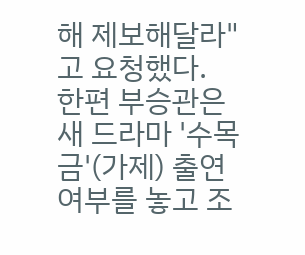해 제보해달라"고 요청했다.
한편 부승관은 새 드라마 '수목금'(가제) 출연 여부를 놓고 조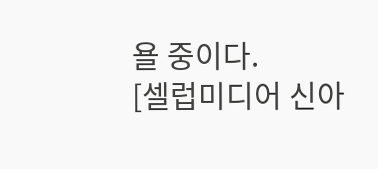욜 중이다.
[셀럽미디어 신아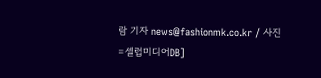람 기자 news@fashionmk.co.kr / 사진=셀럽미디어DB]